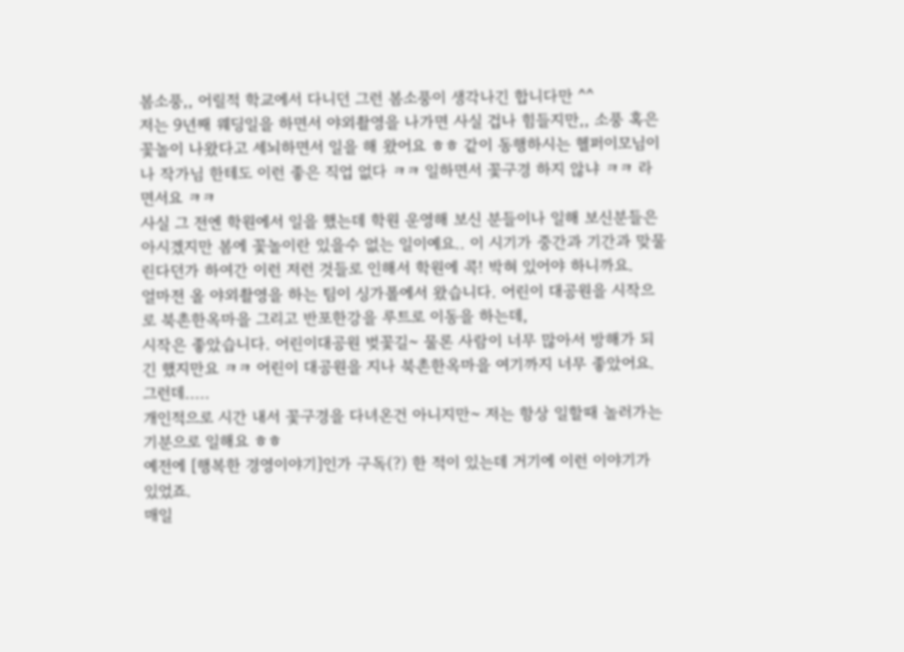봄소풍,, 어릴적 학교에서 다니던 그런 봄소풍이 생각나긴 합니다만 ^^
저는 9년째 웨딩일을 하면서 야외촬영을 나가면 사실 겁나 힘들지만,, 소풍 혹은 꽃놀이 나왔다고 세뇌하면서 일을 해 왔어요 ㅎㅎ 같이 동행하시는 헬퍼이모님이나 작가님 한테도 이런 좋은 직업 없다 ㅋㅋ 일하면서 꽃구경 하지 않냐 ㅋㅋ 라면서요 ㅋㅋ
사실 그 전엔 학원에서 일을 했는데 학원 운영해 보신 분들이나 일해 보신분들은 아시겠지만 봄에 꽃놀이란 있을수 없는 일이예요.. 이 시기가 중간과 기간과 맞물린다던가 하여간 이런 저런 것들로 인해서 학원에 콕! 박혀 있어야 하니까요.
얼마전 올 야외촬영을 하는 팀이 싱가폴에서 왔습니다. 어린이 대공원을 시작으로 북촌한옥마을 그리고 반포한강을 루트로 이동을 하는데,
시작은 좋았습니다. 어린이대공원 벚꽃길~ 물론 사람이 너무 많아서 방해가 되긴 했지만요 ㅋㅋ 어린이 대공원을 지나 북촌한옥마을 여기까지 너무 좋았어요. 그런데.....
개인적으로 시간 내서 꽃구경을 다녀온건 아니지만~ 저는 항상 일할때 놀러가는 기분으로 일해요 ㅎㅎ
예전에 [행복한 경영이야기]인가 구독(?) 한 적이 있는데 거기에 이런 이야기가 있었죠.
매일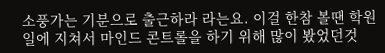소풍가는 기분으로 출근하라 라는요. 이걸 한참 볼땐 학원일에 지쳐서 마인드 콘트롤을 하기 위해 많이 봤었던것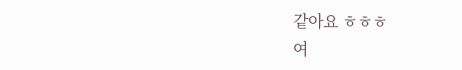같아요 ㅎㅎㅎ
여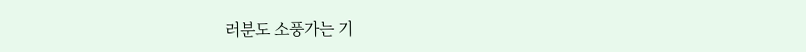러분도 소풍가는 기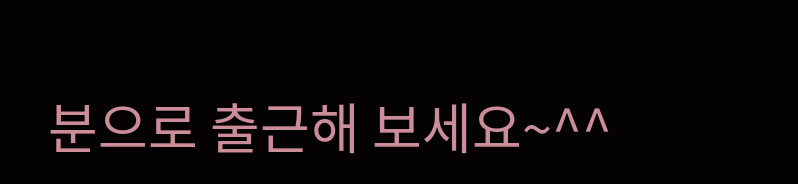분으로 출근해 보세요~^^